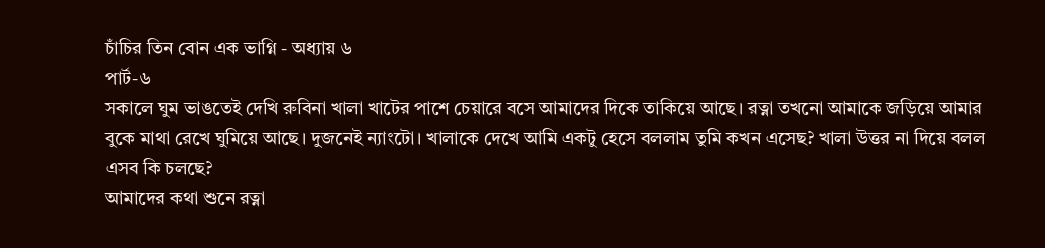চাঁচির তিন বোন এক ভাগ্নি - অধ্যায় ৬
পার্ট-৬
সকালে ঘুম ভাঙতেই দেখি রুবিনা খালা খাটের পাশে চেয়ারে বসে আমাদের দিকে তাকিয়ে আছে। রত্না তখনো আমাকে জড়িয়ে আমার বুকে মাথা রেখে ঘুমিয়ে আছে। দুজনেই ন্যাংটো। খালাকে দেখে আমি একটু হেসে বললাম তুমি কখন এসেছ? খালা উত্তর না দিয়ে বলল এসব কি চলছে?
আমাদের কথা শুনে রত্না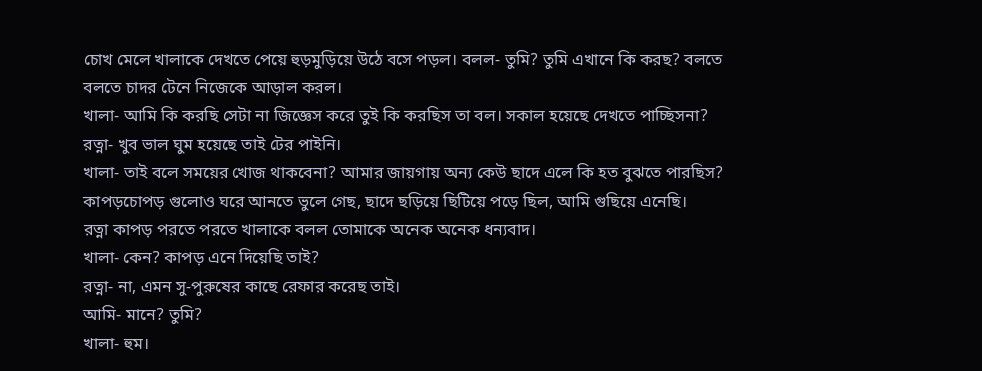চোখ মেলে খালাকে দেখতে পেয়ে হুড়মুড়িয়ে উঠে বসে পড়ল। বলল- তুমি? তুমি এখানে কি করছ? বলতে বলতে চাদর টেনে নিজেকে আড়াল করল।
খালা- আমি কি করছি সেটা না জিজ্ঞেস করে তুই কি করছিস তা বল। সকাল হয়েছে দেখতে পাচ্ছিসনা?
রত্না- খুব ভাল ঘুম হয়েছে তাই টের পাইনি।
খালা- তাই বলে সময়ের খোজ থাকবেনা? আমার জায়গায় অন্য কেউ ছাদে এলে কি হত বুঝতে পারছিস? কাপড়চোপড় গুলোও ঘরে আনতে ভুলে গেছ, ছাদে ছড়িয়ে ছিটিয়ে পড়ে ছিল, আমি গুছিয়ে এনেছি।
রত্না কাপড় পরতে পরতে খালাকে বলল তোমাকে অনেক অনেক ধন্যবাদ।
খালা- কেন? কাপড় এনে দিয়েছি তাই?
রত্না- না, এমন সু-পুরুষের কাছে রেফার করেছ তাই।
আমি- মানে? তুমি?
খালা- হুম।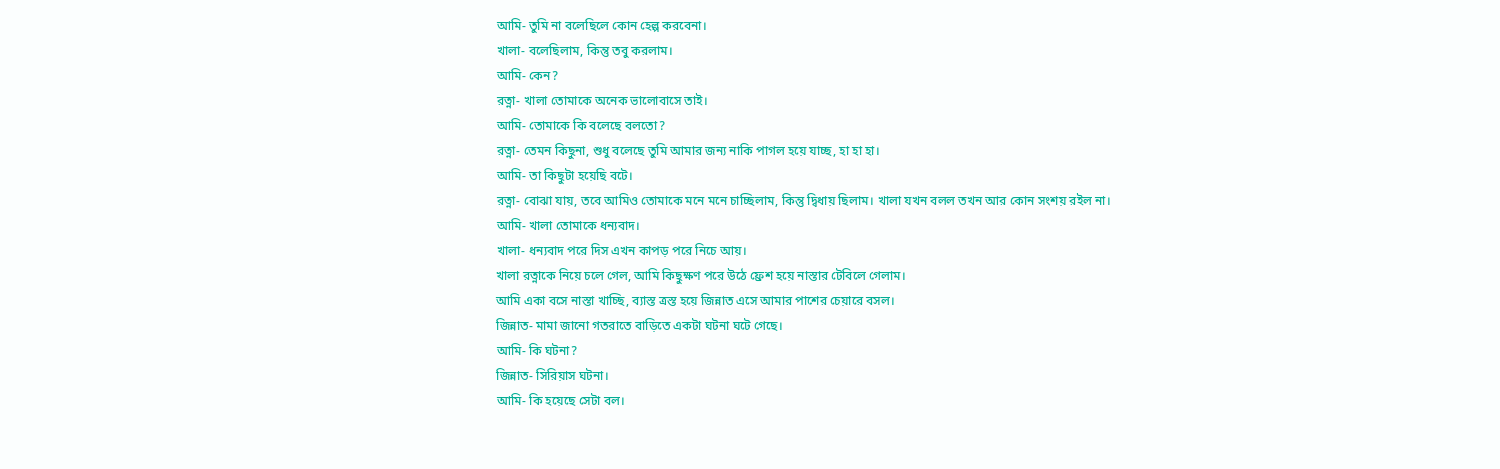আমি- তুমি না বলেছিলে কোন হেল্প করবেনা।
খালা- বলেছিলাম, কিন্তু তবু করলাম।
আমি- কেন?
রত্না- খালা তোমাকে অনেক ভালোবাসে তাই।
আমি- তোমাকে কি বলেছে বলতো?
রত্না- তেমন কিছুনা, শুধু বলেছে তুমি আমার জন্য নাকি পাগল হয়ে যাচ্ছ, হা হা হা।
আমি- তা কিছুটা হয়েছি বটে।
রত্না- বোঝা যায়, তবে আমিও তোমাকে মনে মনে চাচ্ছিলাম, কিন্তু দ্বিধায় ছিলাম। খালা যখন বলল তখন আর কোন সংশয় রইল না।
আমি- খালা তোমাকে ধন্যবাদ।
খালা- ধন্যবাদ পরে দিস এখন কাপড় পরে নিচে আয়।
খালা রত্নাকে নিয়ে চলে গেল, আমি কিছুক্ষণ পরে উঠে ফ্রেশ হয়ে নাস্তার টেবিলে গেলাম।
আমি একা বসে নাস্তা খাচ্ছি, ব্যাস্ত ত্রস্ত হয়ে জিন্নাত এসে আমার পাশের চেয়ারে বসল।
জিন্নাত- মামা জানো গতরাতে বাড়িতে একটা ঘটনা ঘটে গেছে।
আমি- কি ঘটনা?
জিন্নাত- সিরিয়াস ঘটনা।
আমি- কি হয়েছে সেটা বল।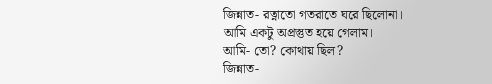জিন্নাত- রত্নাতো গতরাতে ঘরে ছিলোনা।
আমি একটু অপ্রস্তুত হয়ে গেলাম।
আমি- তো? কোথায় ছিল?
জিন্নাত-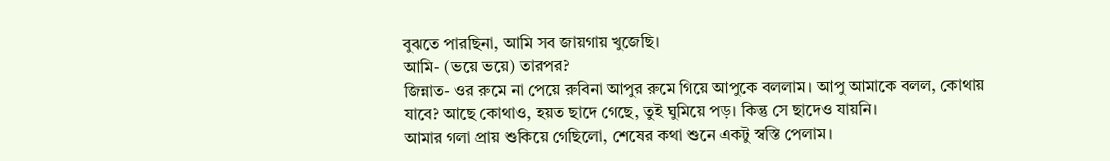বুঝতে পারছিনা, আমি সব জায়গায় খুজেছি।
আমি- (ভয়ে ভয়ে) তারপর?
জিন্নাত- ওর রুমে না পেয়ে রুবিনা আপুর রুমে গিয়ে আপুকে বললাম। আপু আমাকে বলল, কোথায় যাবে? আছে কোথাও, হয়ত ছাদে গেছে, তুই ঘুমিয়ে পড়। কিন্তু সে ছাদেও যায়নি।
আমার গলা প্রায় শুকিয়ে গেছিলো, শেষের কথা শুনে একটু স্বস্তি পেলাম।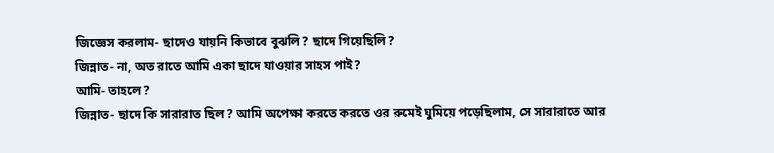জিজ্ঞেস করলাম- ছাদেও যায়নি কিভাবে বুঝলি? ছাদে গিয়েছিলি?
জিন্নাত- না, অত রাতে আমি একা ছাদে যাওয়ার সাহস পাই?
আমি- তাহলে?
জিন্নাত- ছাদে কি সারারাত ছিল? আমি অপেক্ষা করতে করতে ওর রুমেই ঘুমিয়ে পড়েছিলাম, সে সারারাতে আর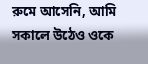রুমে আসেনি, আমি সকালে উঠেও ওকে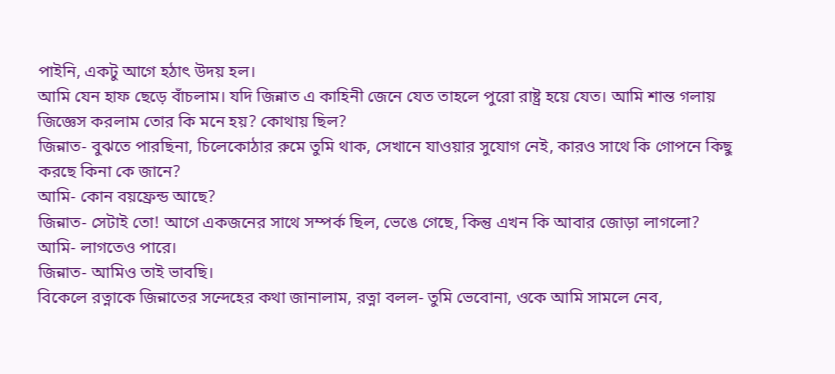পাইনি, একটু আগে হঠাৎ উদয় হল।
আমি যেন হাফ ছেড়ে বাঁচলাম। যদি জিন্নাত এ কাহিনী জেনে যেত তাহলে পুরো রাষ্ট্র হয়ে যেত। আমি শান্ত গলায় জিজ্ঞেস করলাম তোর কি মনে হয়? কোথায় ছিল?
জিন্নাত- বুঝতে পারছিনা, চিলেকোঠার রুমে তুমি থাক, সেখানে যাওয়ার সুযোগ নেই, কারও সাথে কি গোপনে কিছু করছে কিনা কে জানে?
আমি- কোন বয়ফ্রেন্ড আছে?
জিন্নাত- সেটাই তো! আগে একজনের সাথে সম্পর্ক ছিল, ভেঙে গেছে, কিন্তু এখন কি আবার জোড়া লাগলো?
আমি- লাগতেও পারে।
জিন্নাত- আমিও তাই ভাবছি।
বিকেলে রত্নাকে জিন্নাতের সন্দেহের কথা জানালাম, রত্না বলল- তুমি ভেবোনা, ওকে আমি সামলে নেব,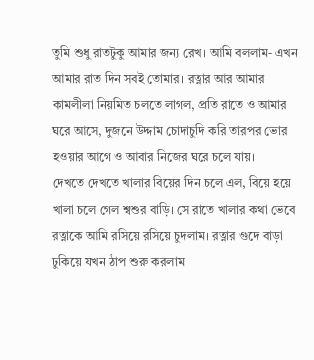তুমি শুধু রাতটুকু আমার জন্য রেখ। আমি বললাম- এখন আমার রাত দিন সবই তোমার। রত্নার আর আমার কামলীলা নিয়মিত চলতে লাগল, প্রতি রাতে ও আমার ঘরে আসে, দুজনে উদ্দাম চোদাচুদি করি তারপর ভোর হওয়ার আগে ও আবার নিজের ঘরে চলে যায়।
দেখতে দেখতে খালার বিয়ের দিন চলে এল, বিয়ে হয়ে খালা চলে গেল শ্বশুর বাড়ি। সে রাতে খালার কথা ভেবে রত্নাকে আমি রসিয়ে রসিয়ে চুদলাম। রত্নার গুদে বাড়া ঢুকিয়ে যখন ঠাপ শুরু করলাম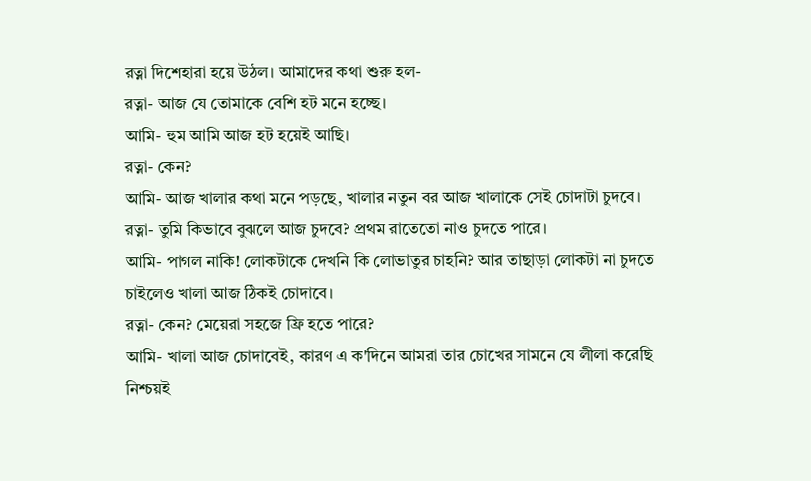রত্না দিশেহারা হয়ে উঠল। আমাদের কথা শুরু হল-
রত্না- আজ যে তোমাকে বেশি হট মনে হচ্ছে।
আমি- হুম আমি আজ হট হয়েই আছি।
রত্না- কেন?
আমি- আজ খালার কথা মনে পড়ছে, খালার নতুন বর আজ খালাকে সেই চোদাটা চুদবে।
রত্না- তুমি কিভাবে বুঝলে আজ চুদবে? প্রথম রাতেতো নাও চুদতে পারে।
আমি- পাগল নাকি! লোকটাকে দেখনি কি লোভাতুর চাহনি? আর তাছাড়া লোকটা না চুদতে চাইলেও খালা আজ ঠিকই চোদাবে।
রত্না- কেন? মেয়েরা সহজে ফ্রি হতে পারে?
আমি- খালা আজ চোদাবেই, কারণ এ ক'দিনে আমরা তার চোখের সামনে যে লীলা করেছি নিশ্চয়ই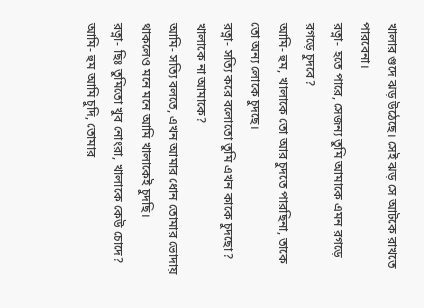খালার গুদে ঝড় উঠেছে। সেই ঝড় সে আটকে রাখতে পারবেনা।
রত্না- হতে পারে, সেজন্য তুমি আমাকে এমন রগড়ে রগড়ে চুদবে?
আমি- হুম, খালাকে তো আর চুদতে পারছিনা, তাকে তো অন্য লোকে চুদছে।
রত্না- সত্যি করে বলোতো তুমি এখন কাকে চুদছো? খালাকে না আমাকে?
আমি- সত্যি বলতে, এখন আমার ধোন তোমার ভোদায় থাকলেও মনে মনে আমি খালাকেই চুদছি।
রত্না- ছিঃ তুমিতো খুব নোংরা, খালাকে কেউ চোদে?
আমি- হুম আমি চুদি, তোমার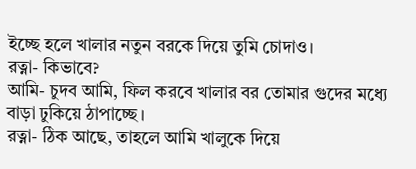ইচ্ছে হলে খালার নতুন বরকে দিয়ে তুমি চোদাও।
রত্না- কিভাবে?
আমি- চুদব আমি, ফিল করবে খালার বর তোমার গুদের মধ্যে বাড়া ঢুকিয়ে ঠাপাচ্ছে।
রত্না- ঠিক আছে, তাহলে আমি খালুকে দিয়ে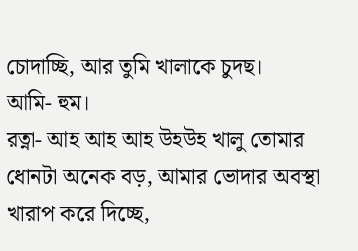চোদাচ্ছি, আর তুমি খালাকে চুদছ।
আমি- হুম।
রত্না- আহ আহ আহ উহউহ খালু তোমার ধোনটা অনেক বড়, আমার ভোদার অবস্থা খারাপ করে দিচ্ছে,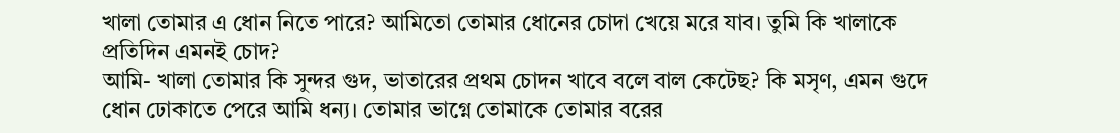খালা তোমার এ ধোন নিতে পারে? আমিতো তোমার ধোনের চোদা খেয়ে মরে যাব। তুমি কি খালাকে প্রতিদিন এমনই চোদ?
আমি- খালা তোমার কি সুন্দর গুদ, ভাতারের প্রথম চোদন খাবে বলে বাল কেটেছ? কি মসৃণ, এমন গুদে ধোন ঢোকাতে পেরে আমি ধন্য। তোমার ভাগ্নে তোমাকে তোমার বরের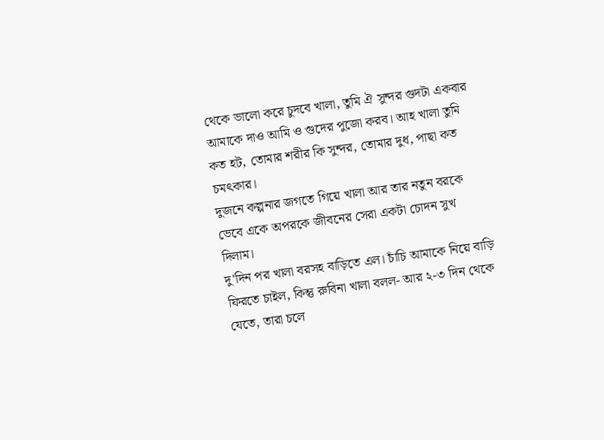থেকে ভালো করে চুদবে খালা, তুমি ঐ সুন্দর গুদটা একবার আমাকে দাও আমি ও গুদের পুজো করব। আহ খালা তুমি কত হট, তোমার শরীর কি সুন্দর, তোমার দুধ, পাছা কত চমৎকার।
দুজনে কল্পনার জগতে গিয়ে খালা আর তার নতুন বরকে ভেবে একে অপরকে জীবনের সেরা একটা চোদন সুখ দিলাম।
দু'দিন পর খালা বরসহ বাড়িতে এল। চাঁচি আমাকে নিয়ে বাড়ি ফিরতে চাইল, কিন্তু রুবিনা খালা বলল- আর ২-৩ দিন থেকে যেতে, তারা চলে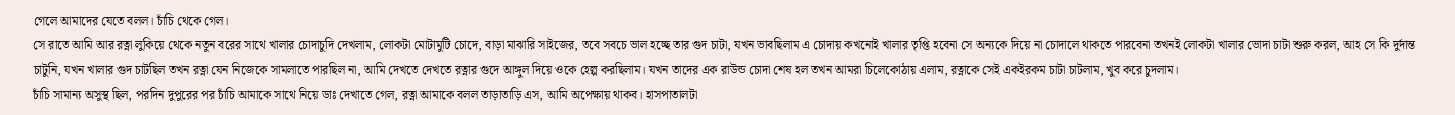গেলে আমাদের যেতে বলল। চাঁচি থেকে গেল।
সে রাতে আমি আর রত্না লুকিয়ে থেকে নতুন বরের সাথে খালার চোদাচুদি দেখলাম, লোকটা মোটামুটি চোদে, বাড়া মাঝারি সাইজের, তবে সবচে ভাল হচ্ছে তার গুদ চাটা, যখন ভাবছিলাম এ চোদায় কখনোই খালার তৃপ্তি হবেনা সে অন্যকে দিয়ে না চোদালে থাকতে পারবেনা তখনই লোকটা খালার ভোদা চাটা শুরু করল, আহ সে কি দুর্দান্ত চাটুনি, যখন খালার গুদ চাটছিল তখন রত্না যেন নিজেকে সামলাতে পারছিল না, আমি দেখতে দেখতে রত্নার গুদে আঙ্গুল দিয়ে ওকে হেল্প করছিলাম। যখন তাদের এক রাউন্ড চোদা শেষ হল তখন আমরা চিলেকোঠায় এলাম, রত্নাকে সেই একইরকম চাটা চাটলাম, খুব করে চুদলাম।
চাঁচি সামান্য অসুস্থ ছিল, পরদিন দুপুরের পর চাঁচি আমাকে সাথে নিয়ে ডাঃ দেখাতে গেল, রত্না আমাকে বলল তাড়াতাড়ি এস, আমি অপেক্ষায় থাকব। হাসপাতালটা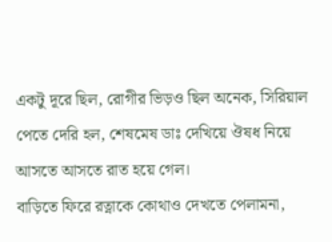একটু দূরে ছিল, রোগীর ভিড়ও ছিল অনেক, সিরিয়াল পেতে দেরি হল, শেষমেষ ডাঃ দেখিয়ে ঔষধ নিয়ে আসতে আসতে রাত হয়ে গেল।
বাড়িতে ফিরে রত্নাকে কোথাও দেখতে পেলামনা,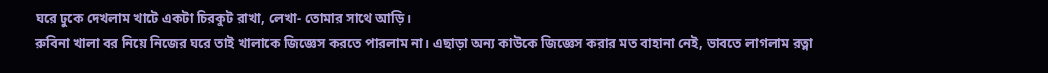ঘরে ঢুকে দেখলাম খাটে একটা চিরকুট রাখা, লেখা- তোমার সাথে আড়ি।
রুবিনা খালা বর নিয়ে নিজের ঘরে তাই খালাকে জিজ্ঞেস করতে পারলাম না। এছাড়া অন্য কাউকে জিজ্ঞেস করার মত বাহানা নেই, ভাবতে লাগলাম রত্না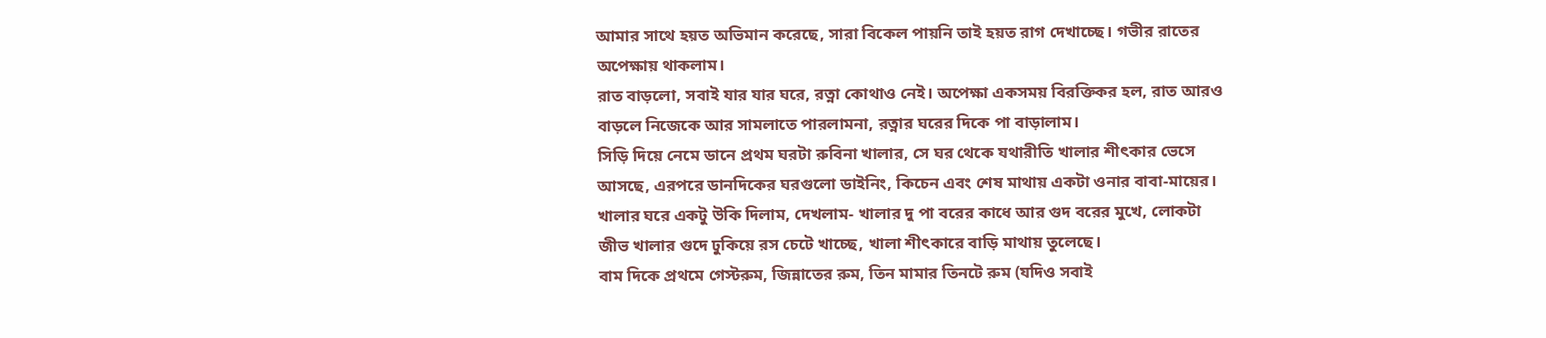আমার সাথে হয়ত অভিমান করেছে, সারা বিকেল পায়নি তাই হয়ত রাগ দেখাচ্ছে। গভীর রাতের অপেক্ষায় থাকলাম।
রাত বাড়লো, সবাই যার যার ঘরে, রত্না কোথাও নেই। অপেক্ষা একসময় বিরক্তিকর হল, রাত আরও বাড়লে নিজেকে আর সামলাতে পারলামনা, রত্নার ঘরের দিকে পা বাড়ালাম।
সিড়ি দিয়ে নেমে ডানে প্রথম ঘরটা রুবিনা খালার, সে ঘর থেকে যথারীতি খালার শীৎকার ভেসে আসছে, এরপরে ডানদিকের ঘরগুলো ডাইনিং, কিচেন এবং শেষ মাথায় একটা ওনার বাবা-মায়ের। খালার ঘরে একটু উকি দিলাম, দেখলাম- খালার দু পা বরের কাধে আর গুদ বরের মুখে, লোকটা জীভ খালার গুদে ঢুকিয়ে রস চেটে খাচ্ছে, খালা শীৎকারে বাড়ি মাথায় তুলেছে।
বাম দিকে প্রথমে গেস্টরুম, জিন্নাতের রুম, তিন মামার তিনটে রুম (যদিও সবাই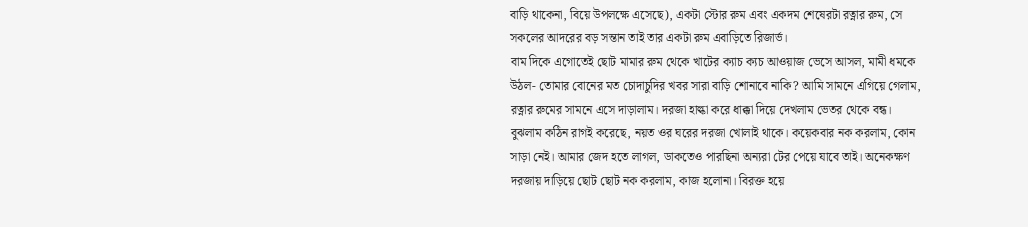বাড়ি থাকেনা, বিয়ে উপলক্ষে এসেছে), একটা স্টোর রুম এবং একদম শেষেরটা রত্নার রুম, সে সকলের আদরের বড় সন্তান তাই তার একটা রুম এবাড়িতে রিজার্ভ।
বাম দিকে এগোতেই ছোট মামার রুম থেকে খাটের ক্যাচ ক্যচ আওয়াজ ভেসে আসল, মামী ধমকে উঠল- তোমার বোনের মত চোদাচুদির খবর সারা বাড়ি শোনাবে নাকি? আমি সামনে এগিয়ে গেলাম, রত্নার রুমের সামনে এসে দাড়ালাম। দরজা হাল্কা করে ধাক্কা দিয়ে দেখলাম ভেতর থেকে বন্ধ। বুঝলাম কঠিন রাগই করেছে, নয়ত ওর ঘরের দরজা খোলাই থাকে। কয়েকবার নক করলাম, কোন সাড়া নেই। আমার জেদ হতে লাগল, ডাকতেও পারছিনা অন্যরা টের পেয়ে যাবে তাই। অনেকক্ষণ দরজায় দাড়িয়ে ছোট ছোট নক করলাম, কাজ হলোনা। বিরক্ত হয়ে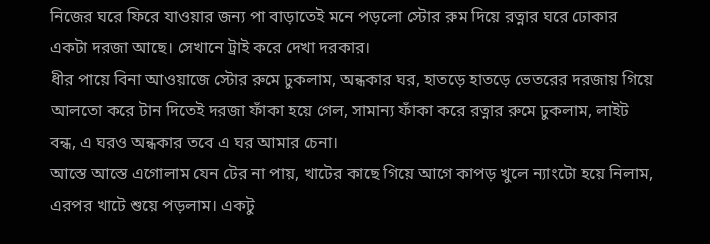নিজের ঘরে ফিরে যাওয়ার জন্য পা বাড়াতেই মনে পড়লো স্টোর রুম দিয়ে রত্নার ঘরে ঢোকার একটা দরজা আছে। সেখানে ট্রাই করে দেখা দরকার।
ধীর পায়ে বিনা আওয়াজে স্টোর রুমে ঢুকলাম, অন্ধকার ঘর, হাতড়ে হাতড়ে ভেতরের দরজায় গিয়ে আলতো করে টান দিতেই দরজা ফাঁকা হয়ে গেল, সামান্য ফাঁকা করে রত্নার রুমে ঢুকলাম, লাইট বন্ধ, এ ঘরও অন্ধকার তবে এ ঘর আমার চেনা।
আস্তে আস্তে এগোলাম যেন টের না পায়, খাটের কাছে গিয়ে আগে কাপড় খুলে ন্যাংটো হয়ে নিলাম, এরপর খাটে শুয়ে পড়লাম। একটু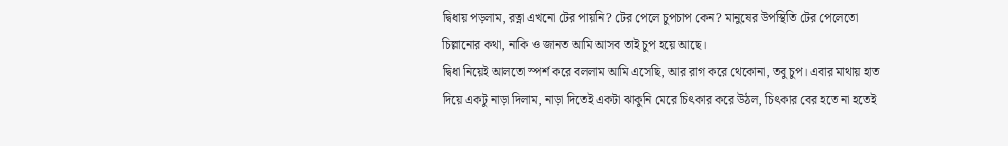দ্বিধায় পড়লাম, রত্না এখনো টের পায়নি? টের পেলে চুপচাপ কেন? মানুষের উপস্থিতি টের পেলেতো চিল্লানোর কথা, নাকি ও জানত আমি আসব তাই চুপ হয়ে আছে।
দ্বিধা নিয়েই আলতো স্পর্শ করে বললাম আমি এসেছি, আর রাগ করে থেকোনা, তবু চুপ। এবার মাথায় হাত দিয়ে একটু নাড়া দিলাম, নাড়া দিতেই একটা ঝাকুনি মেরে চিৎকার করে উঠল, চিৎকার বের হতে না হতেই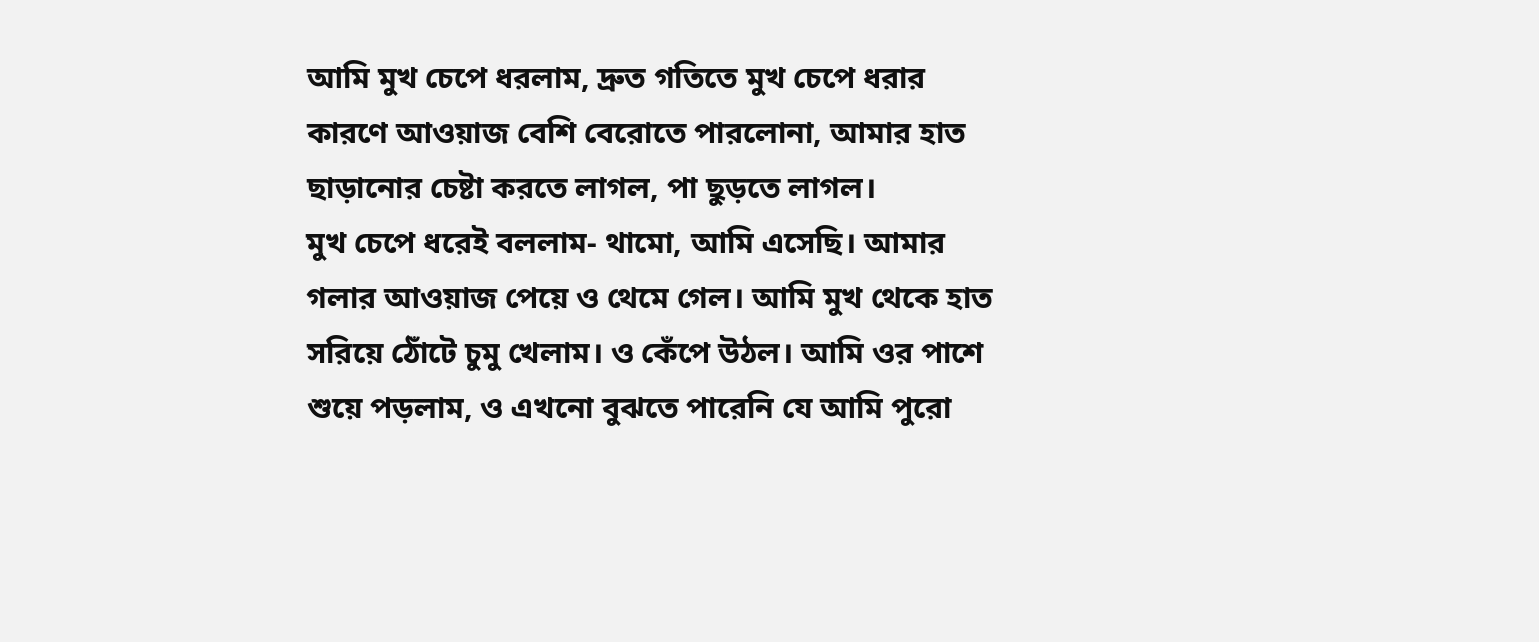আমি মুখ চেপে ধরলাম, দ্রুত গতিতে মুখ চেপে ধরার কারণে আওয়াজ বেশি বেরোতে পারলোনা, আমার হাত ছাড়ানোর চেষ্টা করতে লাগল, পা ছুড়তে লাগল।
মুখ চেপে ধরেই বললাম- থামো, আমি এসেছি। আমার গলার আওয়াজ পেয়ে ও থেমে গেল। আমি মুখ থেকে হাত সরিয়ে ঠোঁটে চুমু খেলাম। ও কেঁপে উঠল। আমি ওর পাশে শুয়ে পড়লাম, ও এখনো বুঝতে পারেনি যে আমি পুরো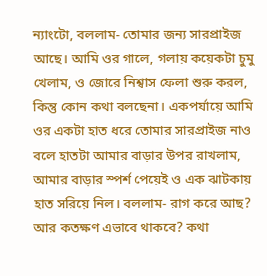ন্যাংটো, বললাম- তোমার জন্য সারপ্রাইজ আছে। আমি ওর গালে, গলায় কয়েকটা চুমু খেলাম, ও জোরে নিশ্বাস ফেলা শুরু করল, কিন্তু কোন কথা বলছেনা। একপর্যায়ে আমি ওর একটা হাত ধরে তোমার সারপ্রাইজ নাও বলে হাতটা আমার বাড়ার উপর রাখলাম, আমার বাড়ার স্পর্শ পেয়েই ও এক ঝাটকায় হাত সরিয়ে নিল। বললাম- রাগ করে আছ? আর কতক্ষণ এভাবে থাকবে? কথা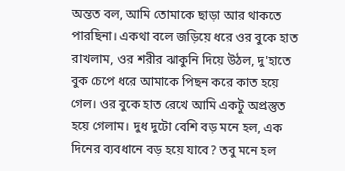অন্তত বল, আমি তোমাকে ছাড়া আর থাকতে পারছিনা। একথা বলে জড়িয়ে ধরে ওর বুকে হাত রাখলাম, ওর শরীর ঝাকুনি দিয়ে উঠল, দু'হাতে বুক চেপে ধরে আমাকে পিছন করে কাত হয়ে গেল। ওর বুকে হাত রেখে আমি একটু অপ্রস্তুত হয়ে গেলাম। দুধ দুটো বেশি বড় মনে হল, এক দিনের ব্যবধানে বড় হয়ে যাবে? তবু মনে হল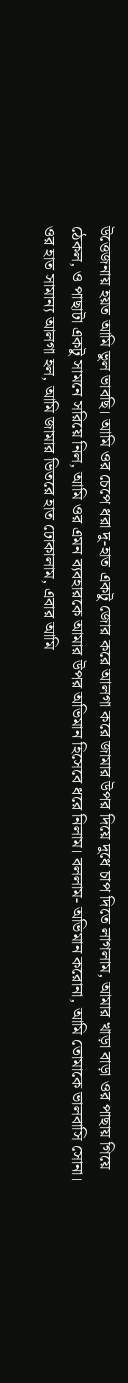উত্তেজনায় হয়ত আমি ভুল ভাবছি। আমি ওর চেপে ধরা দু-হাত একটু জোর করে আলগা করে জামার উপর দিয়ে দুধে চাপ দিতে লাগলাম, আমার খাড়া বাড়া ওর পাছায় গিয়ে ঠেকল, ও পাছাটা একটু সামনে সরিয়ে নিল, আমি ওর এমন ব্যবহারকে আমার উপর অভিমান হিসেবে ধরে নিলাম। বললাম- অভিমান করোনা, আমি তোমাকে ভালবাসি সোনা।
ওর হাত সামান্য আলগা হল, আমি জামার ভিতরে হাত ঢোকালাম, এবার আমি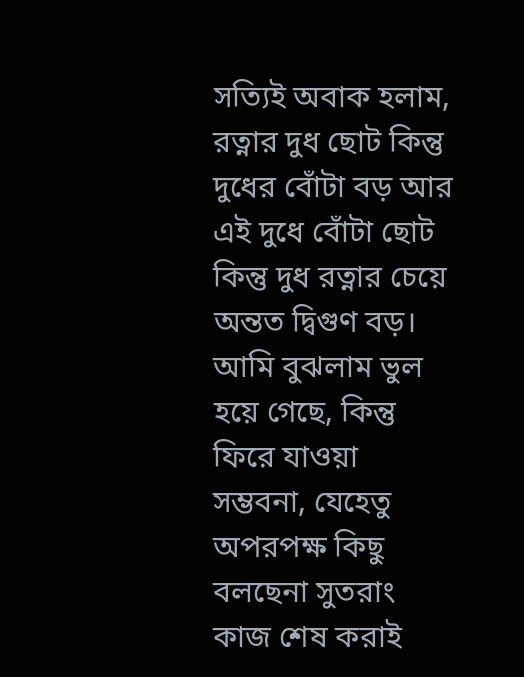সত্যিই অবাক হলাম, রত্নার দুধ ছোট কিন্তু দুধের বোঁটা বড় আর এই দুধে বোঁটা ছোট কিন্তু দুধ রত্নার চেয়ে অন্তত দ্বিগুণ বড়। আমি বুঝলাম ভুল হয়ে গেছে, কিন্তু ফিরে যাওয়া সম্ভবনা, যেহেতু অপরপক্ষ কিছু বলছেনা সুতরাং কাজ শেষ করাই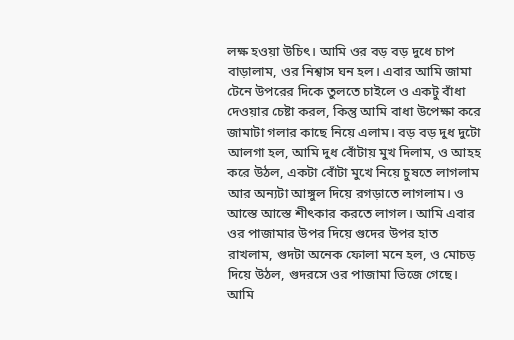লক্ষ হওয়া উচিৎ। আমি ওর বড় বড় দুধে চাপ বাড়ালাম, ওর নিশ্বাস ঘন হল। এবার আমি জামা টেনে উপরের দিকে তুলতে চাইলে ও একটু বাঁধা দেওয়ার চেষ্টা করল, কিন্তু আমি বাধা উপেক্ষা করে জামাটা গলার কাছে নিয়ে এলাম। বড় বড় দুধ দুটো আলগা হল, আমি দুধ বোঁটায় মুখ দিলাম, ও আহহ করে উঠল, একটা বোঁটা মুখে নিয়ে চুষতে লাগলাম আর অন্যটা আঙ্গুল দিয়ে রগড়াতে লাগলাম। ও আস্তে আস্তে শীৎকার করতে লাগল। আমি এবার ওর পাজামার উপর দিয়ে গুদের উপর হাত রাখলাম, গুদটা অনেক ফোলা মনে হল, ও মোচড় দিয়ে উঠল, গুদরসে ওর পাজামা ভিজে গেছে। আমি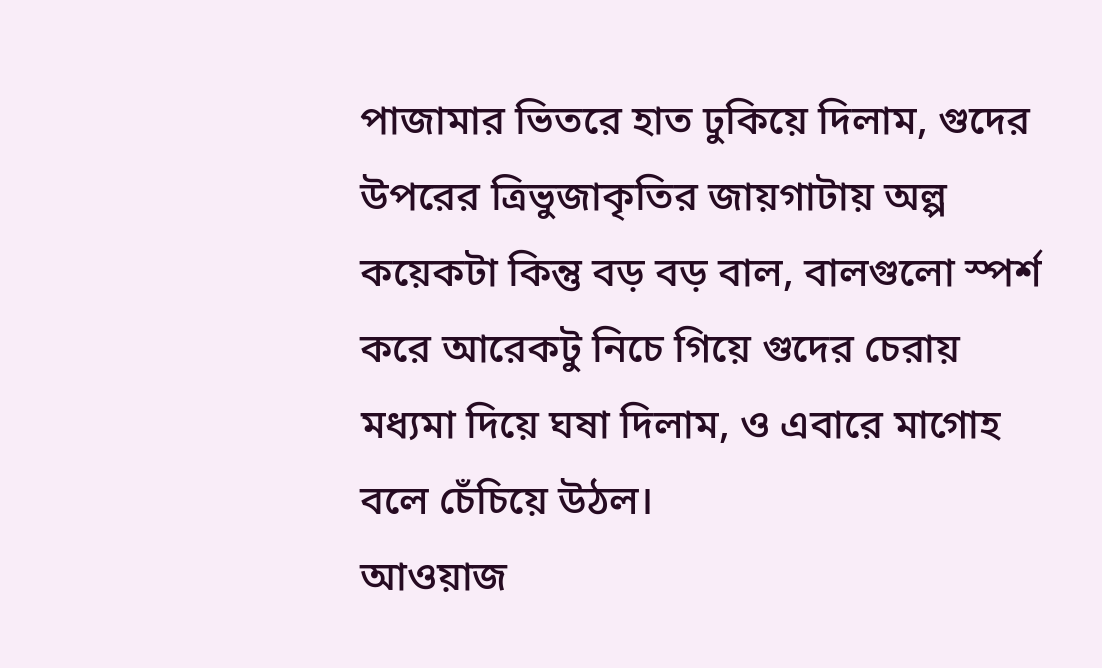পাজামার ভিতরে হাত ঢুকিয়ে দিলাম, গুদের উপরের ত্রিভুজাকৃতির জায়গাটায় অল্প কয়েকটা কিন্তু বড় বড় বাল, বালগুলো স্পর্শ করে আরেকটু নিচে গিয়ে গুদের চেরায় মধ্যমা দিয়ে ঘষা দিলাম, ও এবারে মাগোহ বলে চেঁচিয়ে উঠল।
আওয়াজ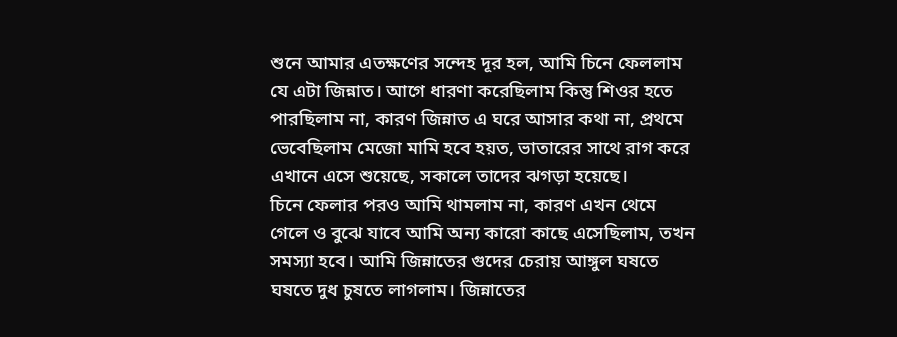শুনে আমার এতক্ষণের সন্দেহ দূর হল, আমি চিনে ফেললাম যে এটা জিন্নাত। আগে ধারণা করেছিলাম কিন্তু শিওর হতে পারছিলাম না, কারণ জিন্নাত এ ঘরে আসার কথা না, প্রথমে ভেবেছিলাম মেজো মামি হবে হয়ত, ভাতারের সাথে রাগ করে এখানে এসে শুয়েছে, সকালে তাদের ঝগড়া হয়েছে।
চিনে ফেলার পরও আমি থামলাম না, কারণ এখন থেমে গেলে ও বুঝে যাবে আমি অন্য কারো কাছে এসেছিলাম, তখন সমস্যা হবে। আমি জিন্নাতের গুদের চেরায় আঙ্গুল ঘষতে ঘষতে দুধ চুষতে লাগলাম। জিন্নাতের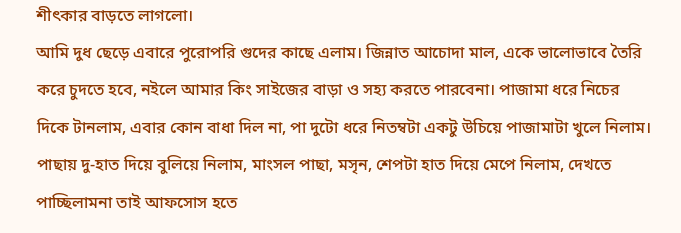শীৎকার বাড়তে লাগলো।
আমি দুধ ছেড়ে এবারে পুরোপরি গুদের কাছে এলাম। জিন্নাত আচোদা মাল, একে ভালোভাবে তৈরি করে চুদতে হবে, নইলে আমার কিং সাইজের বাড়া ও সহ্য করতে পারবেনা। পাজামা ধরে নিচের দিকে টানলাম, এবার কোন বাধা দিল না, পা দুটো ধরে নিতম্বটা একটু উচিয়ে পাজামাটা খুলে নিলাম। পাছায় দু-হাত দিয়ে বুলিয়ে নিলাম, মাংসল পাছা, মসৃন, শেপটা হাত দিয়ে মেপে নিলাম, দেখতে পাচ্ছিলামনা তাই আফসোস হতে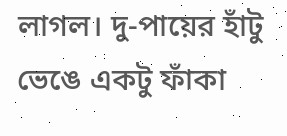লাগল। দু-পায়ের হাঁটু ভেঙে একটু ফাঁকা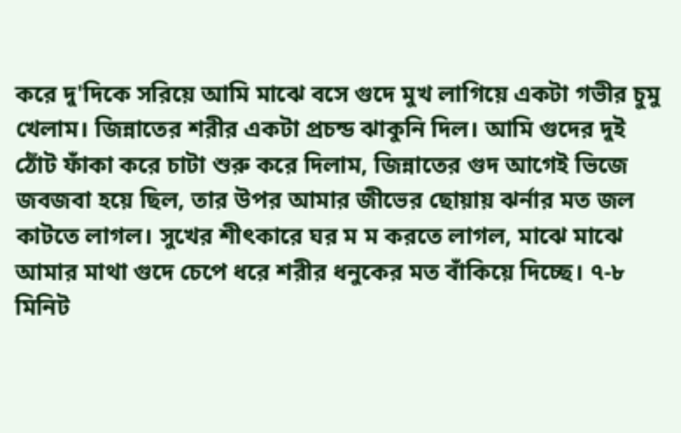করে দু'দিকে সরিয়ে আমি মাঝে বসে গুদে মুখ লাগিয়ে একটা গভীর চুমু খেলাম। জিন্নাতের শরীর একটা প্রচন্ড ঝাকুনি দিল। আমি গুদের দুই ঠোঁট ফাঁকা করে চাটা শুরু করে দিলাম, জিন্নাতের গুদ আগেই ভিজে জবজবা হয়ে ছিল, তার উপর আমার জীভের ছোয়ায় ঝর্নার মত জল কাটতে লাগল। সুখের শীৎকারে ঘর ম ম করতে লাগল, মাঝে মাঝে আমার মাথা গুদে চেপে ধরে শরীর ধনুকের মত বাঁকিয়ে দিচ্ছে। ৭-৮ মিনিট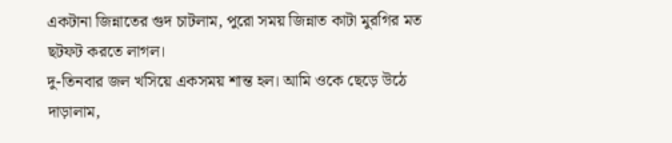একটানা জিন্নাতের গুদ চাটলাম, পুরো সময় জিন্নাত কাটা মুরগির মত ছটফট করতে লাগল।
দু-তিনবার জল খসিয়ে একসময় শান্ত হল। আমি ওকে ছেড়ে উঠে দাড়ালাম,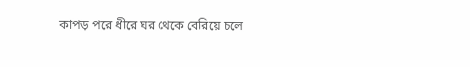কাপড় পরে ধীরে ঘর থেকে বেরিয়ে চলে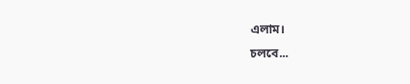এলাম।
চলবে...